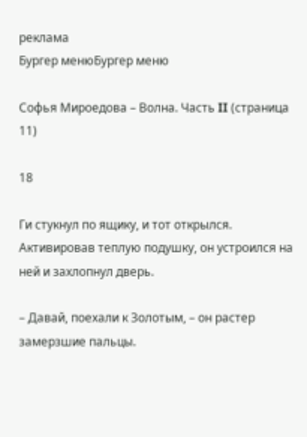реклама
Бургер менюБургер меню

Софья Мироедова – Волна. Часть II (страница 11)

18

Ги стукнул по ящику, и тот открылся. Активировав теплую подушку, он устроился на ней и захлопнул дверь.

– Давай, поехали к Золотым, – он растер замерзшие пальцы.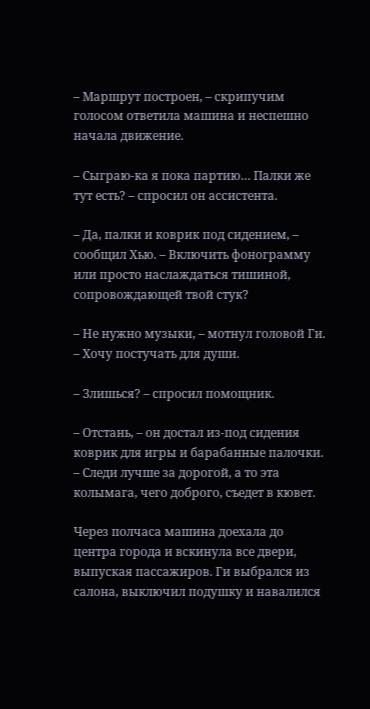– Маршрут построен, – скрипучим голосом ответила машина и неспешно начала движение.

– Сыграю-ка я пока партию… Палки же тут есть? – спросил он ассистента.

– Да, палки и коврик под сидением, – сообщил Хью. – Включить фонограмму или просто наслаждаться тишиной, сопровождающей твой стук?

– Не нужно музыки, – мотнул головой Ги. – Хочу постучать для души.

– Злишься? – спросил помощник.

– Отстань, – он достал из-под сидения коврик для игры и барабанные палочки. – Следи лучше за дорогой, а то эта колымага, чего доброго, съедет в кювет.

Через полчаса машина доехала до центра города и вскинула все двери, выпуская пассажиров. Ги выбрался из салона, выключил подушку и навалился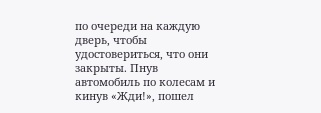по очереди на каждую дверь, чтобы удостовериться, что они закрыты. Пнув автомобиль по колесам и кинув «Жди!», пошел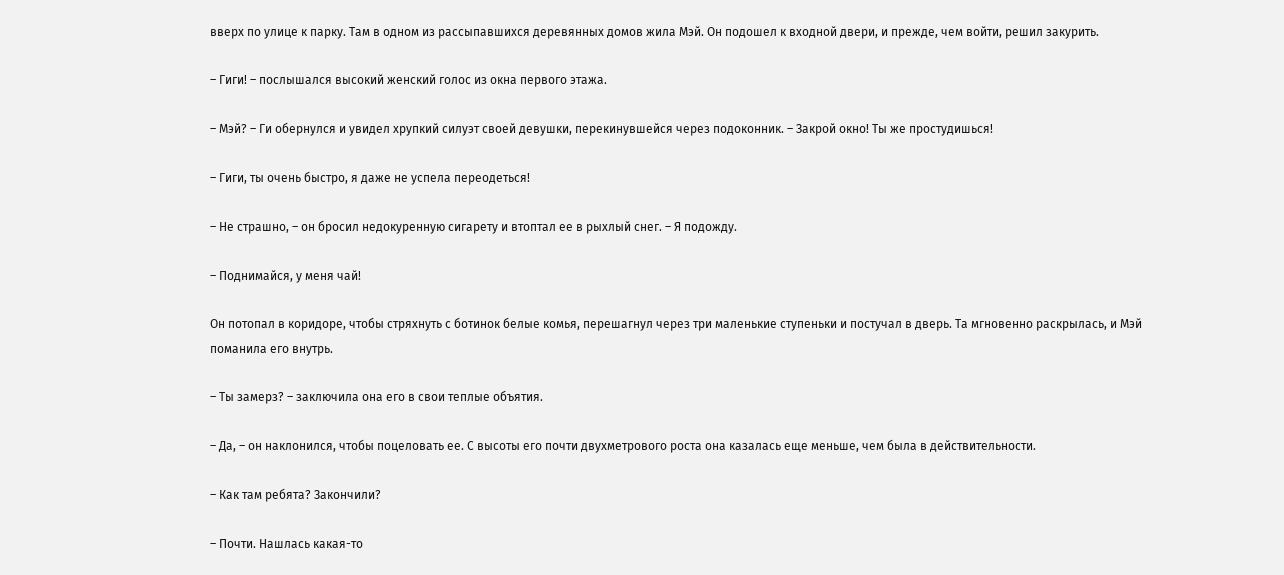вверх по улице к парку. Там в одном из рассыпавшихся деревянных домов жила Мэй. Он подошел к входной двери, и прежде, чем войти, решил закурить.

– Гиги! – послышался высокий женский голос из окна первого этажа.

– Мэй? – Ги обернулся и увидел хрупкий силуэт своей девушки, перекинувшейся через подоконник. – Закрой окно! Ты же простудишься!

– Гиги, ты очень быстро, я даже не успела переодеться!

– Не страшно, – он бросил недокуренную сигарету и втоптал ее в рыхлый снег. – Я подожду.

– Поднимайся, у меня чай!

Он потопал в коридоре, чтобы стряхнуть с ботинок белые комья, перешагнул через три маленькие ступеньки и постучал в дверь. Та мгновенно раскрылась, и Мэй поманила его внутрь.

– Ты замерз? – заключила она его в свои теплые объятия.

– Да, – он наклонился, чтобы поцеловать ее. С высоты его почти двухметрового роста она казалась еще меньше, чем была в действительности.

– Как там ребята? Закончили?

– Почти. Нашлась какая-то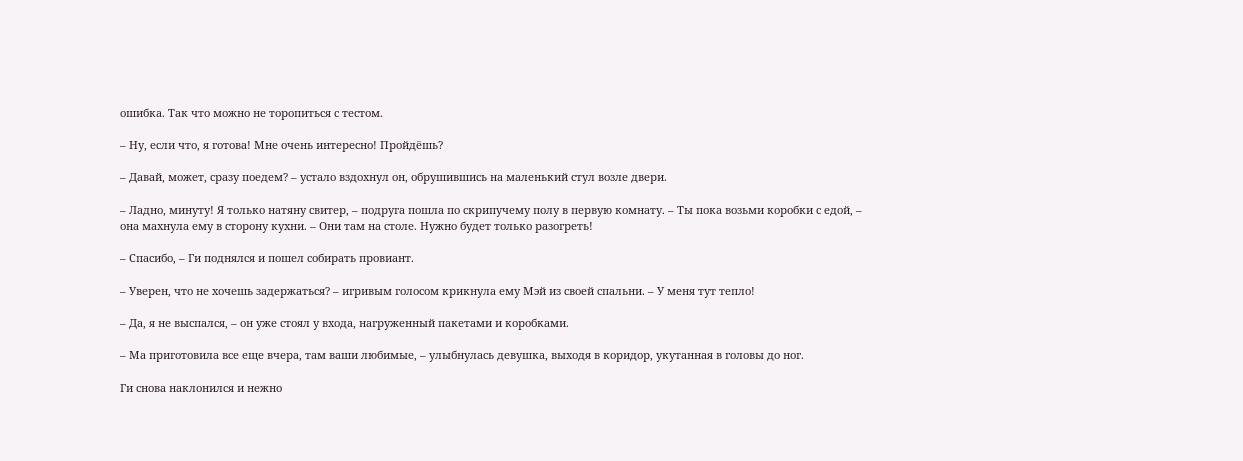ошибка. Так что можно не торопиться с тестом.

– Ну, если что, я готова! Мне очень интересно! Пройдёшь?

– Давай, может, сразу поедем? – устало вздохнул он, обрушившись на маленький стул возле двери.

– Ладно, минуту! Я только натяну свитер, – подруга пошла по скрипучему полу в первую комнату. – Ты пока возьми коробки с едой, – она махнула ему в сторону кухни. – Они там на столе. Нужно будет только разогреть!

– Спасибо, – Ги поднялся и пошел собирать провиант.

– Уверен, что не хочешь задержаться? – игривым голосом крикнула ему Мэй из своей спальни. – У меня тут тепло!

– Да, я не выспался, – он уже стоял у входа, нагруженный пакетами и коробками.

– Ма приготовила все еще вчера, там ваши любимые, – улыбнулась девушка, выходя в коридор, укутанная в головы до ног.

Ги снова наклонился и нежно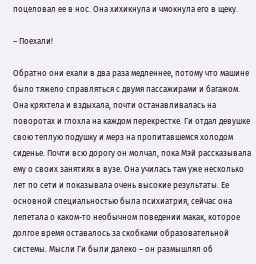поцеловал ее в нос. Она хихикнула и чмокнула его в щеку.

– Поехали!

Обратно они ехали в два раза медленнее, потому что машине было тяжело справляться с двумя пассажирами и багажом. Она кряхтела и вздыхала, почти останавливалась на поворотах и глохла на каждом перекрестке. Ги отдал девушке свою теплую подушку и мерз на пропитавшемся холодом сиденье. Почти всю дорогу он молчал, пока Мэй рассказывала ему о своих занятиях в вузе. Она училась там уже несколько лет по сети и показывала очень высокие результаты. Ее основной специальностью была психиатрия, сейчас она лепетала о каком-то необычном поведении макак, которое долгое время оставалось за скобками образовательной системы. Мысли Ги были далеко – он размышлял об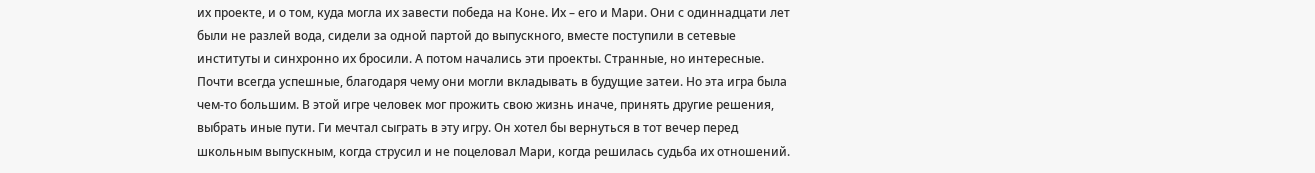их проекте, и о том, куда могла их завести победа на Коне. Их – его и Мари. Они с одиннадцати лет были не разлей вода, сидели за одной партой до выпускного, вместе поступили в сетевые институты и синхронно их бросили. А потом начались эти проекты. Странные, но интересные. Почти всегда успешные, благодаря чему они могли вкладывать в будущие затеи. Но эта игра была чем-то большим. В этой игре человек мог прожить свою жизнь иначе, принять другие решения, выбрать иные пути. Ги мечтал сыграть в эту игру. Он хотел бы вернуться в тот вечер перед школьным выпускным, когда струсил и не поцеловал Мари, когда решилась судьба их отношений.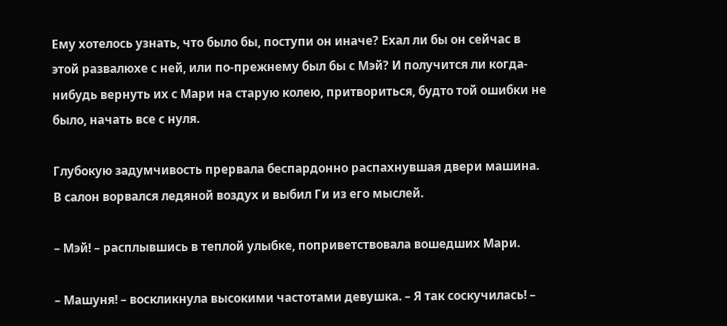Ему хотелось узнать, что было бы, поступи он иначе? Ехал ли бы он сейчас в этой развалюхе с ней, или по-прежнему был бы с Мэй? И получится ли когда-нибудь вернуть их с Мари на старую колею, притвориться, будто той ошибки не было, начать все с нуля.

Глубокую задумчивость прервала беспардонно распахнувшая двери машина. В салон ворвался ледяной воздух и выбил Ги из его мыслей.

– Мэй! – расплывшись в теплой улыбке, поприветствовала вошедших Мари.

– Машуня! – воскликнула высокими частотами девушка. – Я так соскучилась! –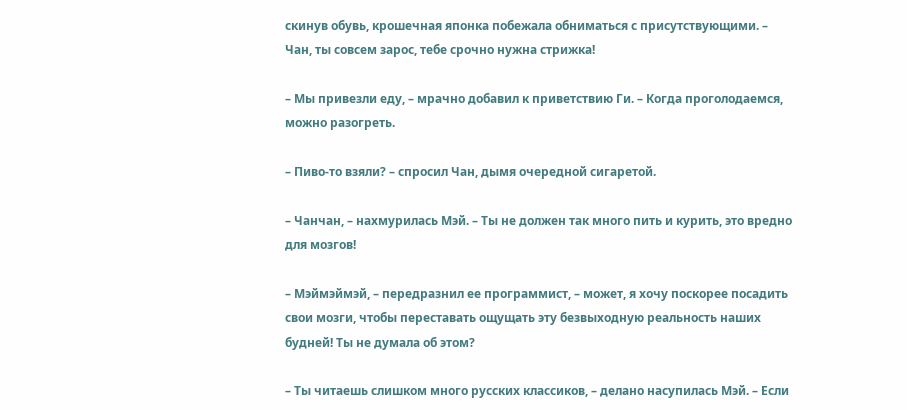скинув обувь, крошечная японка побежала обниматься с присутствующими. – Чан, ты совсем зарос, тебе срочно нужна стрижка!

– Мы привезли еду, – мрачно добавил к приветствию Ги. – Когда проголодаемся, можно разогреть.

– Пиво-то взяли? – спросил Чан, дымя очередной сигаретой.

– Чанчан, – нахмурилась Мэй. – Ты не должен так много пить и курить, это вредно для мозгов!

– Мэймэймэй, – передразнил ее программист, – может, я хочу поскорее посадить свои мозги, чтобы переставать ощущать эту безвыходную реальность наших будней! Ты не думала об этом?

– Ты читаешь слишком много русских классиков, – делано насупилась Мэй. – Если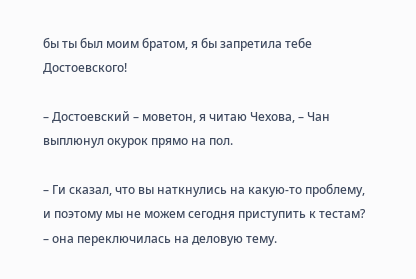бы ты был моим братом, я бы запретила тебе Достоевского!

– Достоевский – моветон, я читаю Чехова, – Чан выплюнул окурок прямо на пол.

– Ги сказал, что вы наткнулись на какую-то проблему, и поэтому мы не можем сегодня приступить к тестам? – она переключилась на деловую тему.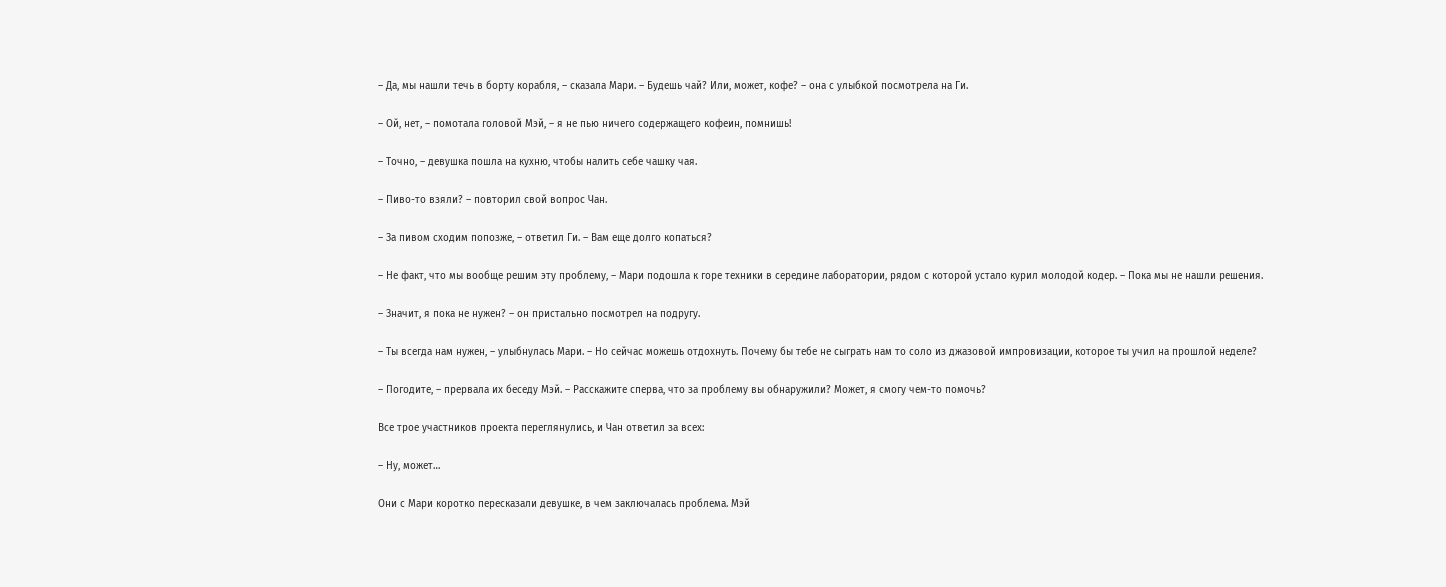– Да, мы нашли течь в борту корабля, – сказала Мари. – Будешь чай? Или, может, кофе? – она с улыбкой посмотрела на Ги.

– Ой, нет, – помотала головой Мэй, – я не пью ничего содержащего кофеин, помнишь!

– Точно, – девушка пошла на кухню, чтобы налить себе чашку чая.

– Пиво-то взяли? – повторил свой вопрос Чан.

– За пивом сходим попозже, – ответил Ги. – Вам еще долго копаться?

– Не факт, что мы вообще решим эту проблему, – Мари подошла к горе техники в середине лаборатории, рядом с которой устало курил молодой кодер. – Пока мы не нашли решения.

– Значит, я пока не нужен? – он пристально посмотрел на подругу.

– Ты всегда нам нужен, – улыбнулась Мари. – Но сейчас можешь отдохнуть. Почему бы тебе не сыграть нам то соло из джазовой импровизации, которое ты учил на прошлой неделе?

– Погодите, – прервала их беседу Мэй. – Расскажите сперва, что за проблему вы обнаружили? Может, я смогу чем-то помочь?

Все трое участников проекта переглянулись, и Чан ответил за всех:

– Ну, может…

Они с Мари коротко пересказали девушке, в чем заключалась проблема. Мэй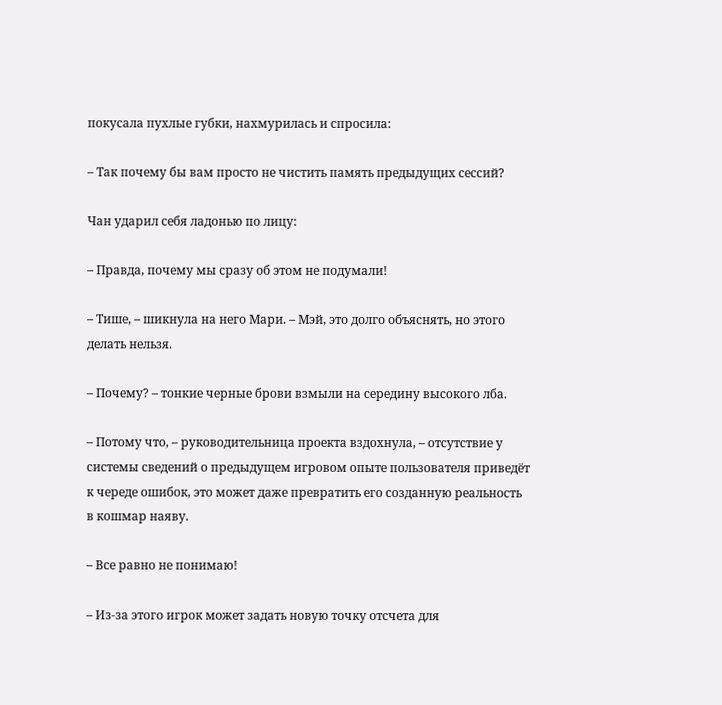покусала пухлые губки, нахмурилась и спросила:

– Так почему бы вам просто не чистить память предыдущих сессий?

Чан ударил себя ладонью по лицу:

– Правда, почему мы сразу об этом не подумали!

– Тише, – шикнула на него Мари. – Мэй, это долго объяснять, но этого делать нельзя.

– Почему? – тонкие черные брови взмыли на середину высокого лба.

– Потому что, – руководительница проекта вздохнула, – отсутствие у системы сведений о предыдущем игровом опыте пользователя приведёт к череде ошибок, это может даже превратить его созданную реальность в кошмар наяву.

– Все равно не понимаю!

– Из-за этого игрок может задать новую точку отсчета для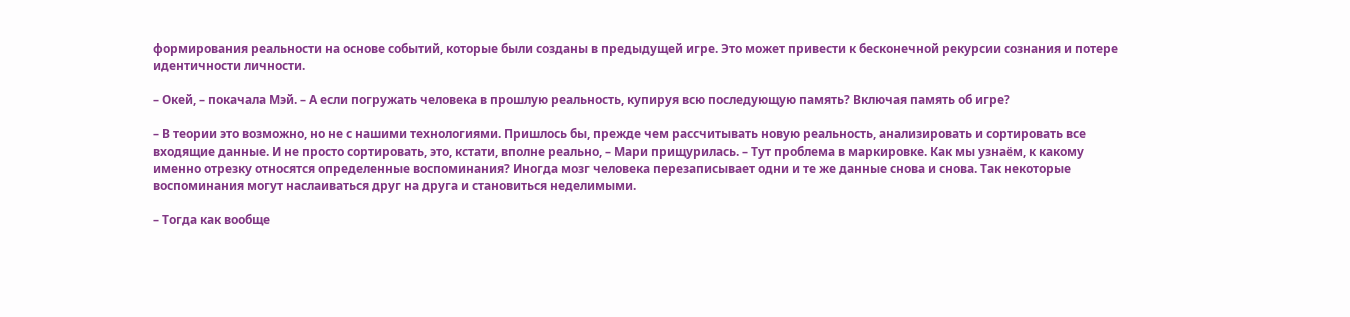формирования реальности на основе событий, которые были созданы в предыдущей игре. Это может привести к бесконечной рекурсии сознания и потере идентичности личности.

– Окей, – покачала Мэй. – А если погружать человека в прошлую реальность, купируя всю последующую память? Включая память об игре?

– В теории это возможно, но не с нашими технологиями. Пришлось бы, прежде чем рассчитывать новую реальность, анализировать и сортировать все входящие данные. И не просто сортировать, это, кстати, вполне реально, – Мари прищурилась. – Тут проблема в маркировке. Как мы узнаём, к какому именно отрезку относятся определенные воспоминания? Иногда мозг человека перезаписывает одни и те же данные снова и снова. Так некоторые воспоминания могут наслаиваться друг на друга и становиться неделимыми.

– Тогда как вообще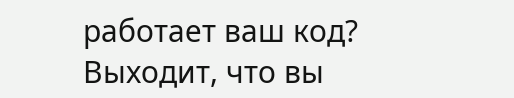работает ваш код? Выходит, что вы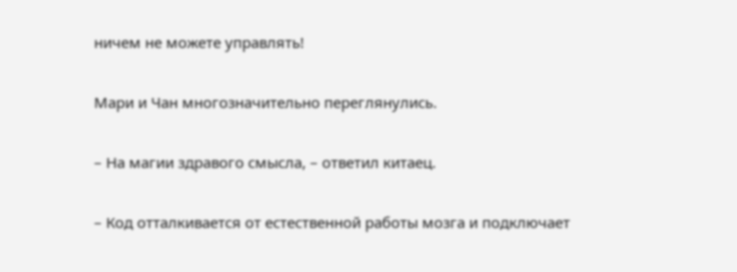ничем не можете управлять!

Мари и Чан многозначительно переглянулись.

– На магии здравого смысла, – ответил китаец.

– Код отталкивается от естественной работы мозга и подключает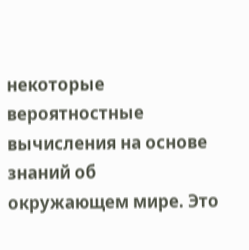некоторые вероятностные вычисления на основе знаний об окружающем мире. Это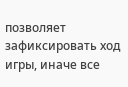позволяет зафиксировать ход игры, иначе все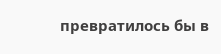превратилось бы в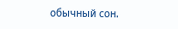обычный сон.